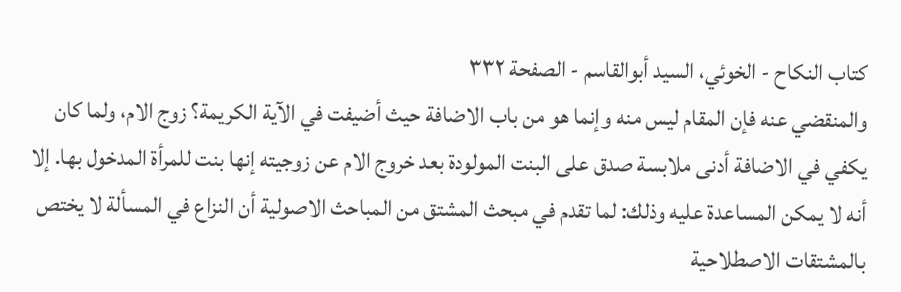كتاب النكاح - الخوئي، السيد أبوالقاسم - الصفحة ٣٣٢
والمنقضي عنه فإن المقام ليس منه وإنما هو من باب الاضافة حيث أضيفت في الآية الكريمة؟ زوج الام، ولما كان يكفي في الاضافة أدنى ملابسة صدق على البنت المولودة بعد خروج الام عن زوجيته إنها بنت للمرأة المدخول بها. إلا أنه لا يمكن المساعدة عليه وذلك: لما تقدم في مبحث المشتق من المباحث الاصولية أن النزاع في المسألة لا يختص بالمشتقات الاصطلاحية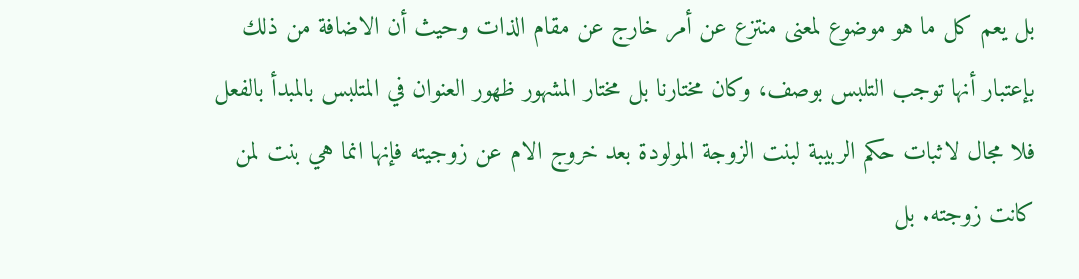بل يعم كل ما هو موضوع لمعنى منتزع عن أمر خارج عن مقام الذات وحيث أن الاضافة من ذلك بإعتبار أنها توجب التلبس بوصف، وكان مختارنا بل مختار المشهور ظهور العنوان في المتلبس بالمبدأ بالفعل فلا مجال لاثبات حكم الربيبة لبنت الزوجة المولودة بعد خروج الام عن زوجيته فإنها انما هي بنت لمن كانت زوجته. بل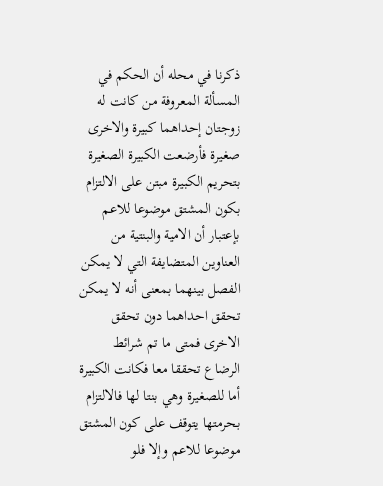ذكرنا في محله أن الحكم في المسألة المعروفة من كانت له زوجتان إحداهما كبيرة والاخرى صغيرة فأرضعت الكبيرة الصغيرة بتحريم الكبيرة مبتن على الالتزام بكون المشتق موضوعا للاعم بإعتبار أن الامية والبنتية من العناوين المتضايفة التي لا يمكن الفصل بينهما بمعنى أنه لا يمكن تحقق احداهما دون تحقق الاخرى فمتى ما تم شرائط الرضاع تحققا معا فكانت الكبيرة أما للصغيرة وهي بنتا لها فالالتزام بحرمتها يتوقف على كون المشتق موضوعا للاعم وإلا فلو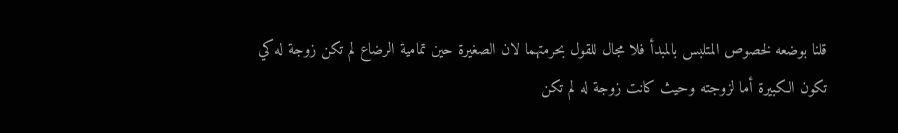قلنا بوضعه لخصوص المتلبس بالمبدأ فلا مجال للقول بحرمتهما لان الصغيرة حين تمامية الرضاع لم تكن زوجة له كي تكون الكبيرة أما لزوجته وحيث كانت زوجة له لم تكن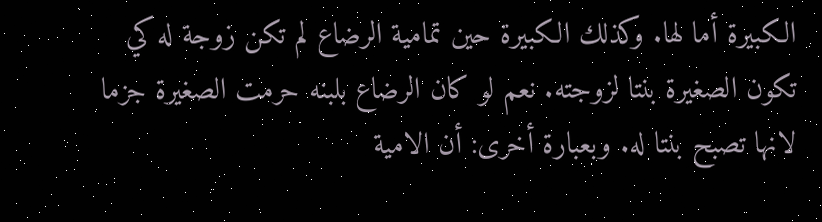الكبيرة أما لها. وكذلك الكبيرة حين تمامية الرضاع لم تكن زوجة له كي تكون الصغيرة بنتا لزوجته. نعم لو كان الرضاع بلبنه حرمت الصغيرة جزما لانها تصبح بنتا له. وبعبارة أخرى: أن الامية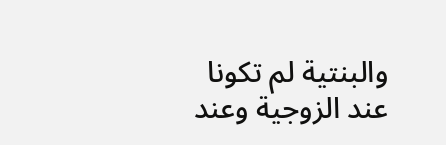والبنتية لم تكونا عند الزوجية وعند